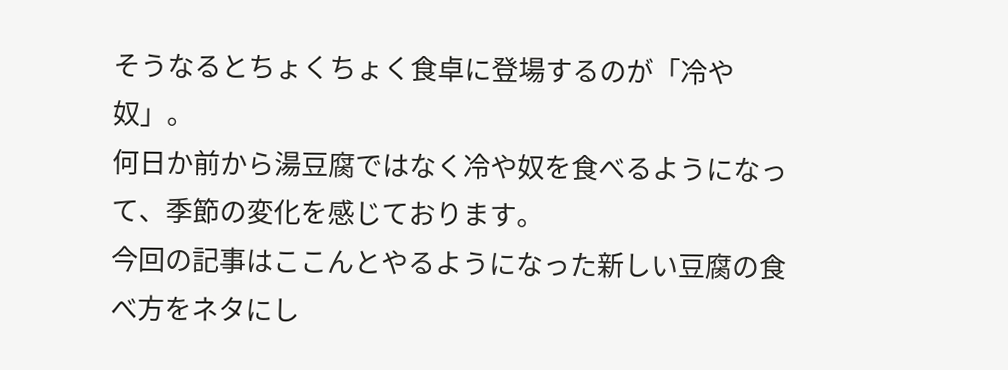そうなるとちょくちょく食卓に登場するのが「冷や奴」。
何日か前から湯豆腐ではなく冷や奴を食べるようになって、季節の変化を感じております。
今回の記事はここんとやるようになった新しい豆腐の食べ方をネタにし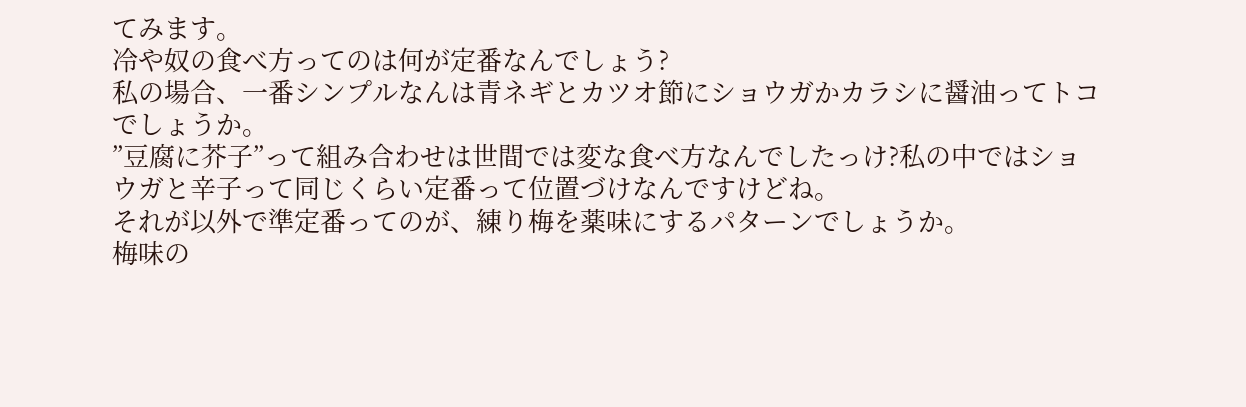てみます。
冷や奴の食べ方ってのは何が定番なんでしょう?
私の場合、一番シンプルなんは青ネギとカツオ節にショウガかカラシに醤油ってトコでしょうか。
”豆腐に芥子”って組み合わせは世間では変な食べ方なんでしたっけ?私の中ではショウガと辛子って同じくらい定番って位置づけなんですけどね。
それが以外で準定番ってのが、練り梅を薬味にするパターンでしょうか。
梅味の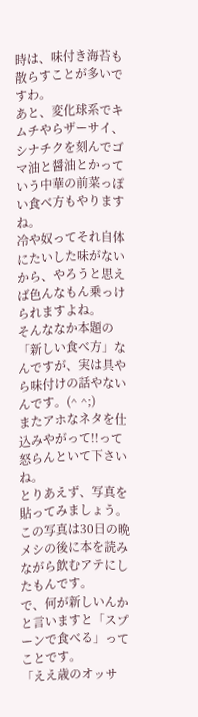時は、味付き海苔も散らすことが多いですわ。
あと、変化球系でキムチやらザーサイ、シナチクを刻んでゴマ油と醤油とかっていう中華の前菜っぽい食べ方もやりますね。
冷や奴ってそれ自体にたいした味がないから、やろうと思えば色んなもん乗っけられますよね。
そんななか本題の「新しい食べ方」なんですが、実は具やら味付けの話やないんです。(^ ^;)
またアホなネタを仕込みやがって!!って怒らんといて下さいね。
とりあえず、写真を貼ってみましょう。
この写真は30日の晩メシの後に本を読みながら飲むアテにしたもんです。
で、何が新しいんかと言いますと「スプーンで食べる」ってことです。
「ええ歳のオッサ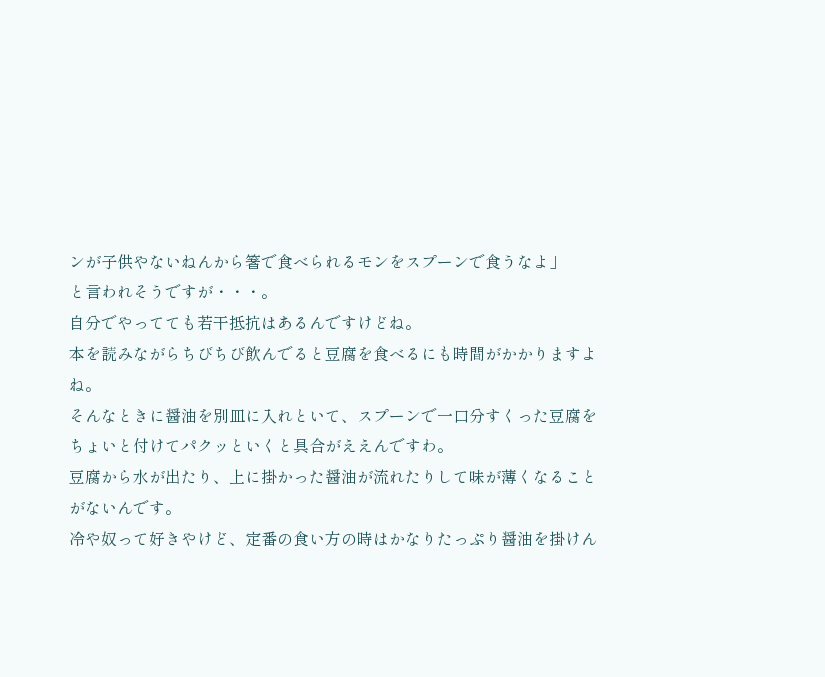ンが子供やないねんから箸で食べられるモンをスプーンで食うなよ」
と言われそうですが・・・。
自分でやってても若干抵抗はあるんですけどね。
本を読みながらちびちび飲んでると豆腐を食べるにも時間がかかりますよね。
そんなときに醤油を別皿に入れといて、スプーンで一口分すくった豆腐をちょいと付けてパクッといくと具合がええんですわ。
豆腐から水が出たり、上に掛かった醤油が流れたりして味が薄くなることがないんです。
冷や奴って好きやけど、定番の食い方の時はかなりたっぷり醤油を掛けん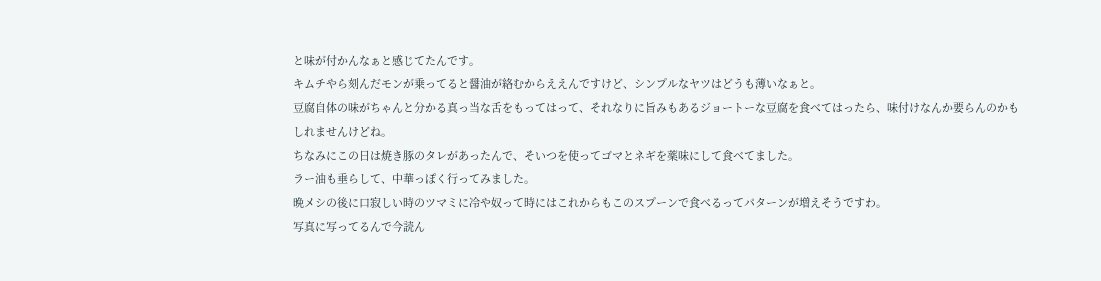と味が付かんなぁと感じてたんです。
キムチやら刻んだモンが乗ってると醤油が絡むからええんですけど、シンプルなヤツはどうも薄いなぁと。
豆腐自体の味がちゃんと分かる真っ当な舌をもってはって、それなりに旨みもあるジョートーな豆腐を食べてはったら、味付けなんか要らんのかもしれませんけどね。
ちなみにこの日は焼き豚のタレがあったんで、そいつを使ってゴマとネギを薬味にして食べてました。
ラー油も垂らして、中華っぽく行ってみました。
晩メシの後に口寂しい時のツマミに冷や奴って時にはこれからもこのスプーンで食べるってパターンが増えそうですわ。
写真に写ってるんで今読ん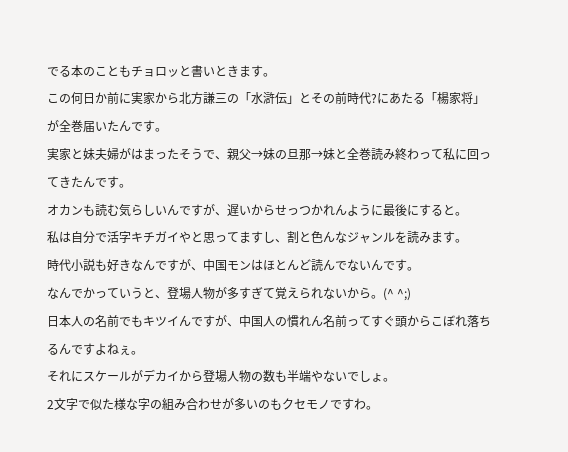でる本のこともチョロッと書いときます。
この何日か前に実家から北方謙三の「水滸伝」とその前時代?にあたる「楊家将」が全巻届いたんです。
実家と妹夫婦がはまったそうで、親父→妹の旦那→妹と全巻読み終わって私に回ってきたんです。
オカンも読む気らしいんですが、遅いからせっつかれんように最後にすると。
私は自分で活字キチガイやと思ってますし、割と色んなジャンルを読みます。
時代小説も好きなんですが、中国モンはほとんど読んでないんです。
なんでかっていうと、登場人物が多すぎて覚えられないから。(^ ^;)
日本人の名前でもキツイんですが、中国人の慣れん名前ってすぐ頭からこぼれ落ちるんですよねぇ。
それにスケールがデカイから登場人物の数も半端やないでしょ。
2文字で似た様な字の組み合わせが多いのもクセモノですわ。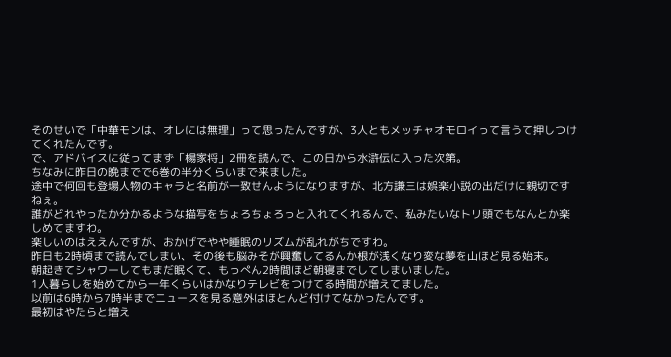そのせいで「中華モンは、オレには無理」って思ったんですが、3人ともメッチャオモロイって言うて押しつけてくれたんです。
で、アドバイスに従ってまず「楊家将」2冊を読んで、この日から水滸伝に入った次第。
ちなみに昨日の晩までで6巻の半分くらいまで来ました。
途中で何回も登場人物のキャラと名前が一致せんようになりますが、北方謙三は娯楽小説の出だけに親切ですねぇ。
誰がどれやったか分かるような描写をちょろちょろっと入れてくれるんで、私みたいなトリ頭でもなんとか楽しめてますわ。
楽しいのはええんですが、おかげでやや睡眠のリズムが乱れがちですわ。
昨日も2時頃まで読んでしまい、その後も脳みそが興奮してるんか根が浅くなり変な夢を山ほど見る始末。
朝起きてシャワーしてもまだ眠くて、もっぺん2時間ほど朝寝までしてしまいました。
1人暮らしを始めてから一年くらいはかなりテレビをつけてる時間が増えてました。
以前は6時から7時半までニュースを見る意外はほとんど付けてなかったんです。
最初はやたらと増え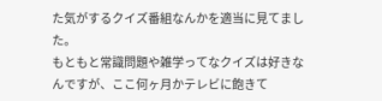た気がするクイズ番組なんかを適当に見てました。
もともと常識問題や雑学ってなクイズは好きなんですが、ここ何ヶ月かテレビに飽きて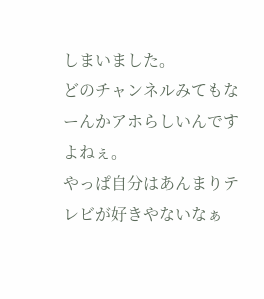しまいました。
どのチャンネルみてもなーんかアホらしいんですよねぇ。
やっぱ自分はあんまりテレビが好きやないなぁ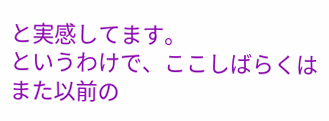と実感してます。
というわけで、ここしばらくはまた以前の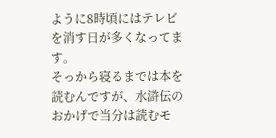ように8時頃にはテレビを消す日が多くなってます。
そっから寝るまでは本を読むんですが、水滸伝のおかげで当分は読むモ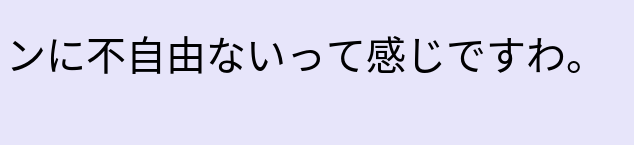ンに不自由ないって感じですわ。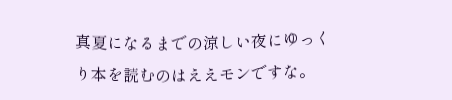真夏になるまでの涼しい夜にゆっくり本を読むのはええモンですな。